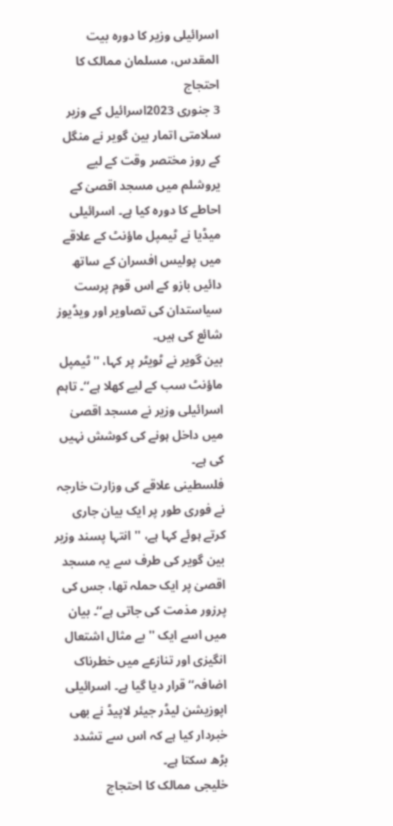اسرائیلی وزیر کا دورہ بیت المقدس، مسلمان ممالک کا احتجاج
3 جنوری 2023اسرائیل کے وزیر سلامتی اتمار بین گویر نے منگل کے روز مختصر وقت کے لیے یروشلم میں مسجد اقصیٰ کے احاطے کا دورہ کیا ہے۔ اسرائیلی میڈیا نے ٹیمپل ماؤنٹ کے علاقے میں پولیس افسران کے ساتھ دائیں بازو کے اس قوم پرست سیاستدان کی تصاویر اور ویڈیوز شائع کی ہیں۔
بین گویر نے ٹویٹر پر کہا، ''ٹیمپل ماؤنٹ سب کے لیے کھلا ہے‘‘۔ تاہم اسرائیلی وزیر نے مسجد اقصیٰ میں داخل ہونے کی کوشش نہیں کی ہے۔
فلسطینی علاقے کی وزارت خارجہ نے فوری طور پر ایک بیان جاری کرتے ہوئے کہا ہے، ''انتہا پسند وزیر بین گویر کی طرف سے یہ مسجد اقصیٰ پر ایک حملہ تھا، جس کی پرزور مذمت کی جاتی ہے‘‘۔ بیان میں اسے ایک ''بے مثال اشتعال انگیزی اور تنازعے میں خطرناک اضافہ‘‘ قرار دیا گیا ہے۔ اسرائیلی اپوزیشن لیڈر جیئر لاپیڈ نے بھی خبردار کیا ہے کہ اس سے تشدد بڑھ سکتا ہے۔
خلیجی ممالک کا احتجاج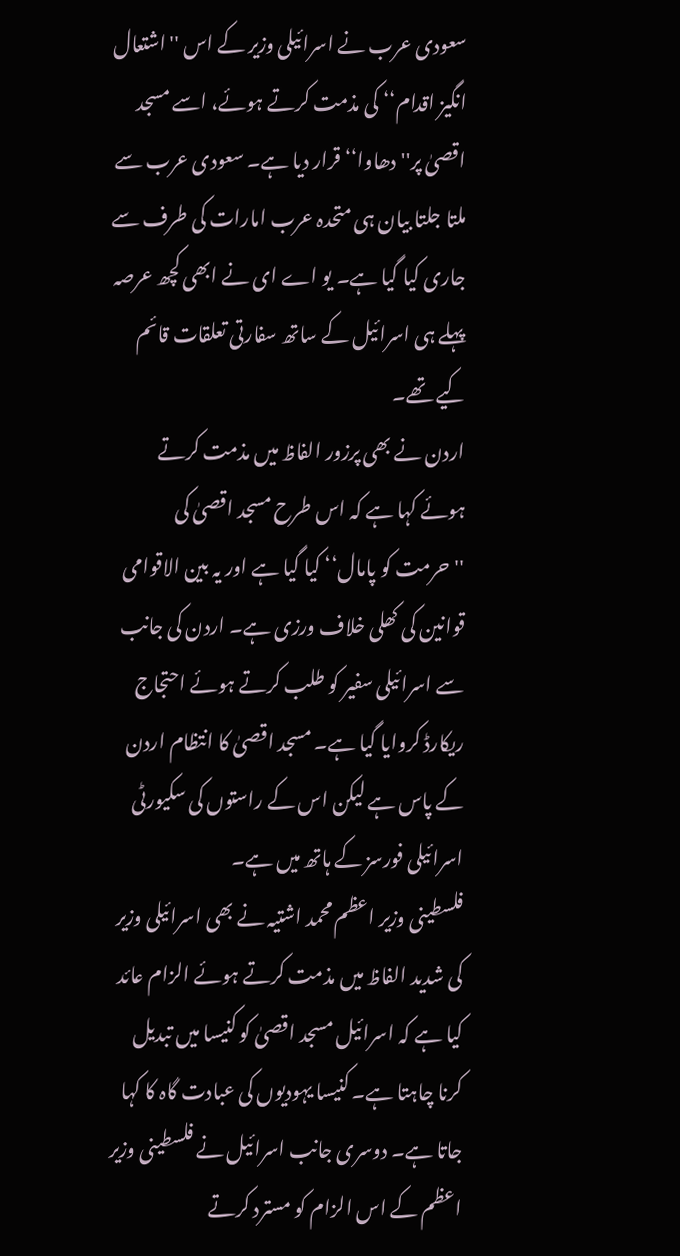سعودی عرب نے اسرائیلی وزیر کے اس ''اشتعال انگیز اقدام‘‘ کی مذمت کرتے ہوئے، اسے مسجد اقصیٰ پر''دھاوا‘‘ قرار دیا ہے۔ سعودی عرب سے ملتا جلتا بیان ہی متحدہ عرب امارات کی طرف سے جاری کیا گیا ہے۔ یو اے ای نے ابھی کچھ عرصہ پہلے ہی اسرائیل کے ساتھ سفارتی تعلقات قائم کیے تھے۔
اردن نے بھی پرزور الفاظ میں مذمت کرتے ہوئے کہا ہے کہ اس طرح مسجد اقصیٰ کی ''حرمت کو پامال‘‘ کیا گیا ہے اور یہ بین الاقوامی قوانین کی کھلی خلاف ورزی ہے۔ اردن کی جانب سے اسرائیلی سفیر کو طلب کرتے ہوئے احتجاج ریکارڈ کروایا گیا ہے۔ مسجد اقصیٰ کا انتظام اردن کے پاس ہے لیکن اس کے راستوں کی سکیورٹی اسرائیلی فورسز کے ہاتھ میں ہے۔
فلسطینی وزیر اعظم محمد اشتيہ نے بھی اسرائیلی وزیر کی شدید الفاظ میں مذمت کرتے ہوئے الزام عائد کیا ہے کہ اسرائیل مسجد اقصیٰ کو کنیسا میں تبدیل کرنا چاہتا ہے۔ کنیسا یہودیوں کی عبادت گاہ کا کہا جاتا ہے۔ دوسری جانب اسرائیل نے فلسطینی وزیر اعظم کے اس الزام کو مسترد کرتے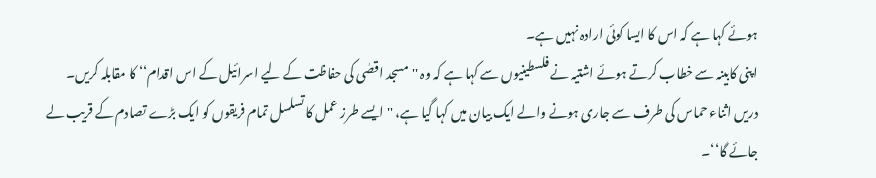ہوئے کہا ہے کہ اس کا ایسا کوئی ارادہ نہیں ہے۔
اپنی کابینہ سے خطاب کرتے ہوئے اشتیہ نے فلسطینیوں سے کہا ہے کہ وہ ''مسجد اقصٰی کی حفاظت کے لیے اسرائیل کے اس اقدام‘‘ کا مقابلہ کریں۔
دریں اثناء حماس کی طرف سے جاری ہونے والے ایک بیان میں کہا گیا ہے، '' ایسے طرز عمل کا تسلسل تمام فریقوں کو ایک بڑے تصادم کے قریب لے جائے گا‘‘۔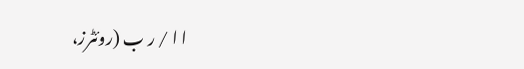ا ا / ر ب (روئٹرز،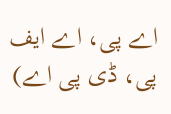اے پی، اے ایف پی، ڈی پی اے)